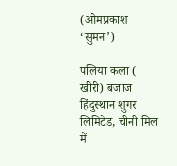(ओमप्रकाश ‘सुमन’)

पलिया कला ( खीरी) बजाज हिंदुस्थान शुगर लिमिटेड, चीनी मिल में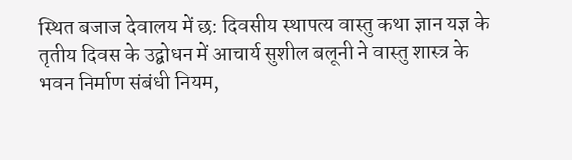स्थित बजाज देवालय में छ: दिवसीय स्थापत्य वास्तु कथा ज्ञान यज्ञ के तृतीय दिवस के उद्बोधन में आचार्य सुशील बलूनी ने वास्तु शास्त्र के भवन निर्माण संबंधी नियम,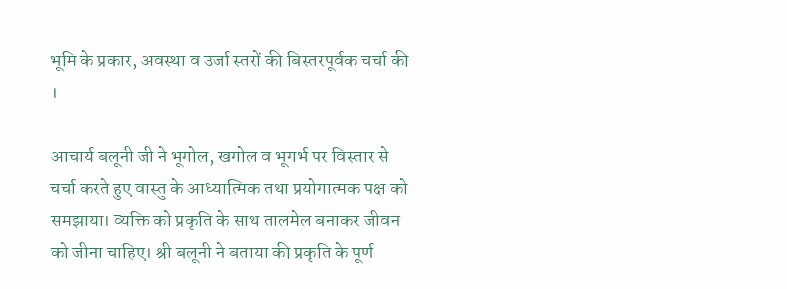भूमि के प्रकार, अवस्था व उर्जा स्तरों की बिस्तरपूर्वक चर्चा की ।

आचार्य बलूनी जी ने भूगोल, खगोल व भूगर्भ पर विस्तार से चर्चा करते हुए वास्तु के आध्यात्मिक तथा प्रयोगात्मक पक्ष को समझाया। व्यक्ति को प्रकृति के साथ तालमेल बनाकर जीवन को जीना चाहिए। श्री बलूनी ने बताया की प्रकृति के पूर्ण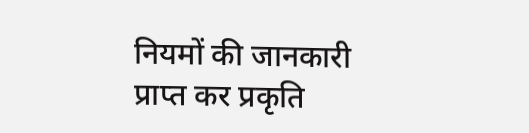नियमों की जानकारी प्राप्त कर प्रकृति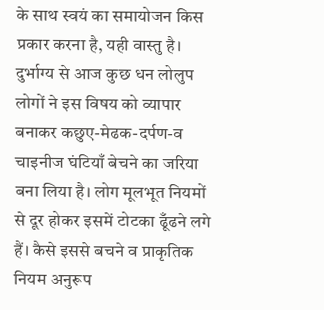के साथ स्वयं का समायोजन किस प्रकार करना है, यही वास्तु है। दुर्भाग्य से आज कुछ धन लोलुप लोगों ने इस विषय को व्यापार बनाकर कछुए-मेढक-दर्पण-व चाइनीज घंटियाँ बेचने का जरिया बना लिया है। लोग मूलभूत नियमों से दूर होकर इसमें टोटका ढूँढने लगे हैं। कैसे इससे बचने व प्राकृतिक नियम अनुरूप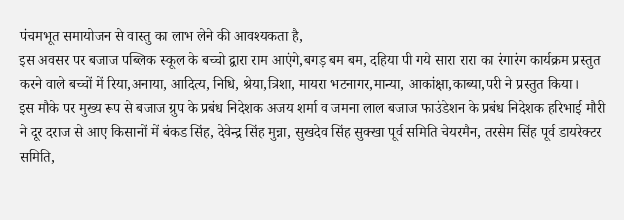पंचमभूत समायोजन से वास्तु का लाभ लेने की आवश्यकता है,
इस अवसर पर बजाज पब्लिक स्कूल के बच्चो द्वारा राम आएंगे,बगड़ बम बम, दहिया पी गये सारा रारा का रंगारंग कार्यक्रम प्रस्तुत करने वाले बच्चों में रिया,अनाया, आदित्य, निधि, श्रेया,त्रिशा, मायरा भटनागर,मान्या, आकांक्षा,काब्या,परी ने प्रस्तुत किया।
इस मौके पर मुख्य रूप से बजाज ग्रुप के प्रबंध निदेशक अजय शर्मा व जमना लाल बजाज फाउंडेशन के प्रबंध निदेशक हरिभाई मौरी ने दूर दराज से आए किसानों में बंकड सिंह, देवेन्द्र सिंह मुन्ना, सुखदेव सिंह सुक्खा पूर्व समिति चेयरमैन, तरसेम सिंह पूर्व डायरेक्टर समिति,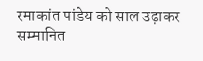रमाकांत पांडेय को साल उढ़ाकर सम्मानित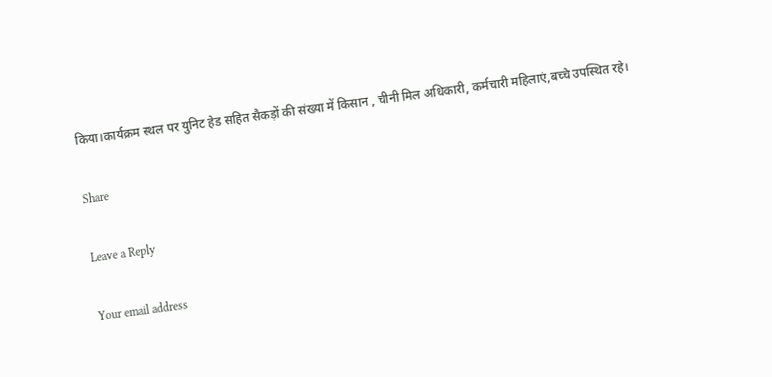किया।कार्यक्रम स्थल पर युनिट हेड सहित सैकड़ों की संख्या में किसान , चीनी मिल अधिकारी, कर्मचारी महिलाएं,बच्चे उपस्थित रहे।

Share

Leave a Reply

Your email address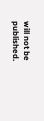will not be published.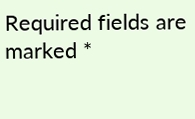Required fields are marked *